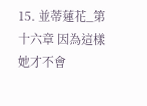15. 並蒂蓮花_第十六章 因為這樣她才不會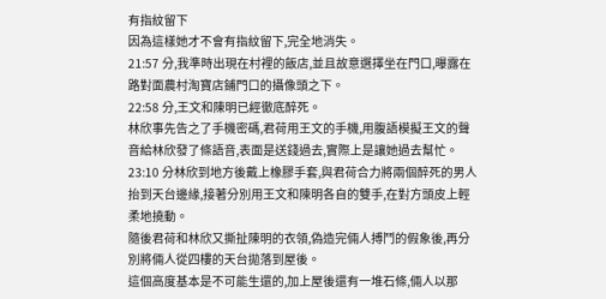有指紋留下
因為這樣她才不會有指紋留下,完全地消失。
21:57 分,我準時出現在村裡的飯店,並且故意選擇坐在門口,曝露在路對面農村淘寶店鋪門口的攝像頭之下。
22:58 分,王文和陳明已經徹底醉死。
林欣事先告之了手機密碼,君荷用王文的手機,用腹語模擬王文的聲音給林欣發了條語音,表面是送錢過去,實際上是讓她過去幫忙。
23:10 分林欣到地方後戴上橡膠手套,與君荷合力將兩個醉死的男人抬到天台邊緣,接著分別用王文和陳明各自的雙手,在對方頭皮上輕柔地撓動。
隨後君荷和林欣又撕扯陳明的衣領,偽造完倆人搏鬥的假象後,再分別將倆人從四樓的天台拋落到屋後。
這個高度基本是不可能生還的,加上屋後還有一堆石條,倆人以那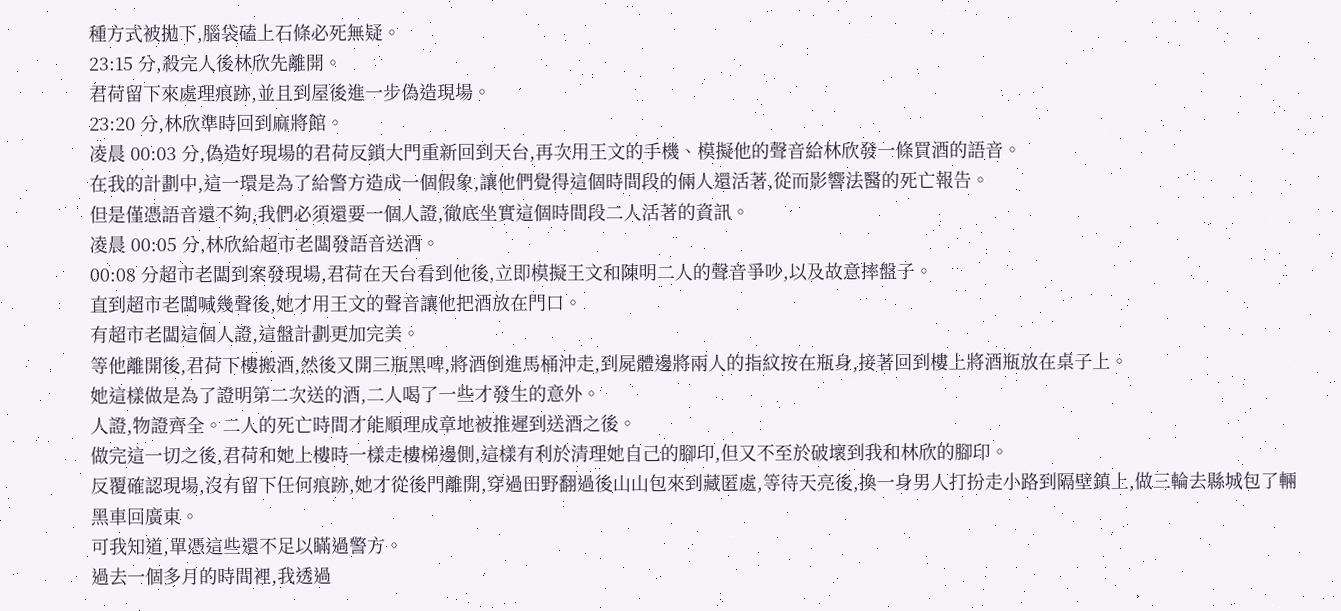種方式被拋下,腦袋磕上石條必死無疑。
23:15 分,殺完人後林欣先離開。
君荷留下來處理痕跡,並且到屋後進一步偽造現場。
23:20 分,林欣準時回到麻將館。
凌晨 00:03 分,偽造好現場的君荷反鎖大門重新回到天台,再次用王文的手機、模擬他的聲音給林欣發一條買酒的語音。
在我的計劃中,這一環是為了給警方造成一個假象,讓他們覺得這個時間段的倆人還活著,從而影響法醫的死亡報告。
但是僅憑語音還不夠,我們必須還要一個人證,徹底坐實這個時間段二人活著的資訊。
凌晨 00:05 分,林欣給超市老闆發語音送酒。
00:08 分超市老闆到案發現場,君荷在天台看到他後,立即模擬王文和陳明二人的聲音爭吵,以及故意摔盤子。
直到超市老闆喊幾聲後,她才用王文的聲音讓他把酒放在門口。
有超市老闆這個人證,這盤計劃更加完美。
等他離開後,君荷下樓搬酒,然後又開三瓶黑啤,將酒倒進馬桶沖走,到屍體邊將兩人的指紋按在瓶身,接著回到樓上將酒瓶放在桌子上。
她這樣做是為了證明第二次送的酒,二人喝了一些才發生的意外。
人證,物證齊全。二人的死亡時間才能順理成章地被推遲到送酒之後。
做完這一切之後,君荷和她上樓時一樣走樓梯邊側,這樣有利於清理她自己的腳印,但又不至於破壞到我和林欣的腳印。
反覆確認現場,沒有留下任何痕跡,她才從後門離開,穿過田野翻過後山山包來到藏匿處,等待天亮後,換一身男人打扮走小路到隔壁鎮上,做三輪去縣城包了輛黑車回廣東。
可我知道,單憑這些還不足以瞞過警方。
過去一個多月的時間裡,我透過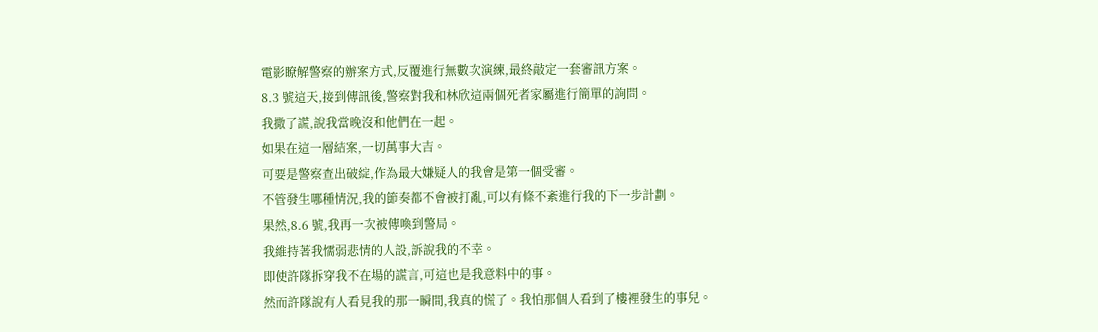電影瞭解警察的辦案方式,反覆進行無數次演練,最終敲定一套審訊方案。
8.3 號這天,接到傳訊後,警察對我和林欣這兩個死者家屬進行簡單的詢問。
我撒了謊,說我當晚沒和他們在一起。
如果在這一層結案,一切萬事大吉。
可要是警察查出破綻,作為最大嫌疑人的我會是第一個受審。
不管發生哪種情況,我的節奏都不會被打亂,可以有條不紊進行我的下一步計劃。
果然,8.6 號,我再一次被傳喚到警局。
我維持著我懦弱悲情的人設,訴說我的不幸。
即使許隊拆穿我不在場的謊言,可這也是我意料中的事。
然而許隊說有人看見我的那一瞬間,我真的慌了。我怕那個人看到了樓裡發生的事兒。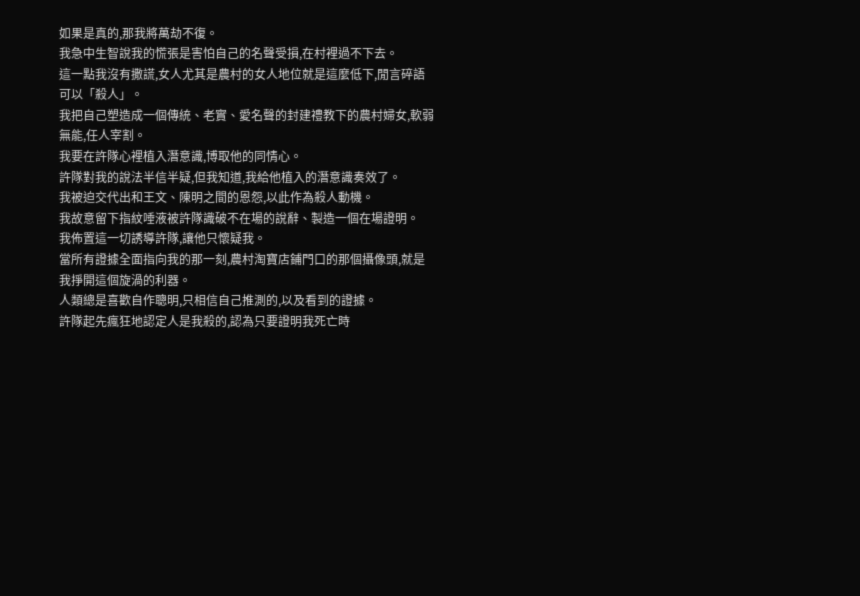如果是真的,那我將萬劫不復。
我急中生智說我的慌張是害怕自己的名聲受損,在村裡過不下去。
這一點我沒有撒謊,女人尤其是農村的女人地位就是這麼低下,閒言碎語可以「殺人」。
我把自己塑造成一個傳統、老實、愛名聲的封建禮教下的農村婦女,軟弱無能,任人宰割。
我要在許隊心裡植入潛意識,博取他的同情心。
許隊對我的說法半信半疑,但我知道,我給他植入的潛意識奏效了。
我被迫交代出和王文、陳明之間的恩怨,以此作為殺人動機。
我故意留下指紋唾液被許隊識破不在場的說辭、製造一個在場證明。
我佈置這一切誘導許隊,讓他只懷疑我。
當所有證據全面指向我的那一刻,農村淘寶店鋪門口的那個攝像頭,就是我掙開這個旋渦的利器。
人類總是喜歡自作聰明,只相信自己推測的,以及看到的證據。
許隊起先瘋狂地認定人是我殺的,認為只要證明我死亡時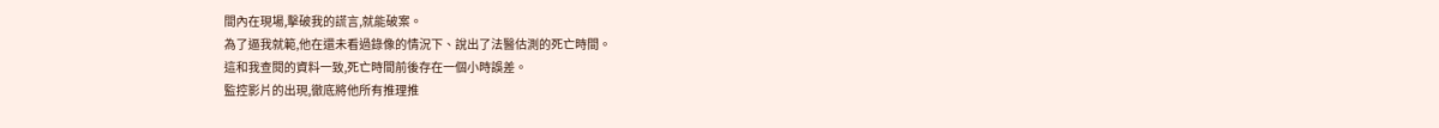間內在現場,擊破我的謊言,就能破案。
為了逼我就範,他在還未看過錄像的情況下、說出了法醫估測的死亡時間。
這和我查閱的資料一致,死亡時間前後存在一個小時誤差。
監控影片的出現,徹底將他所有推理推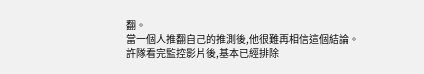翻。
當一個人推翻自己的推測後,他很難再相信這個結論。
許隊看完監控影片後,基本已經排除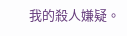我的殺人嫌疑。